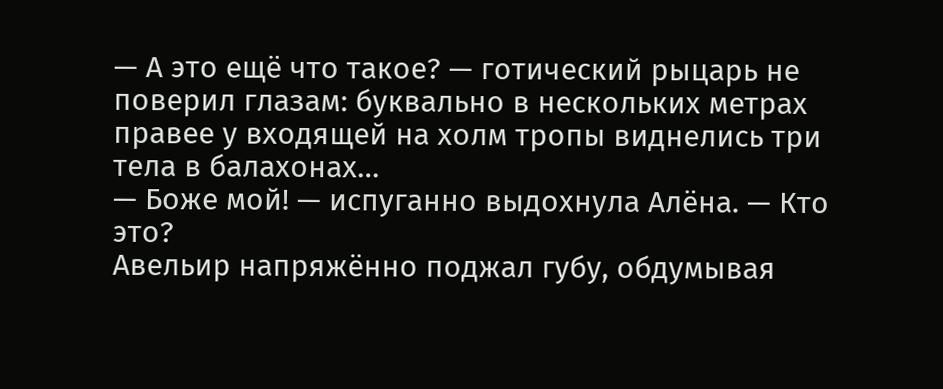— А это ещё что такое? — готический рыцарь не поверил глазам: буквально в нескольких метрах правее у входящей на холм тропы виднелись три тела в балахонах…
— Боже мой! — испуганно выдохнула Алёна. — Кто это?
Авельир напряжённо поджал губу, обдумывая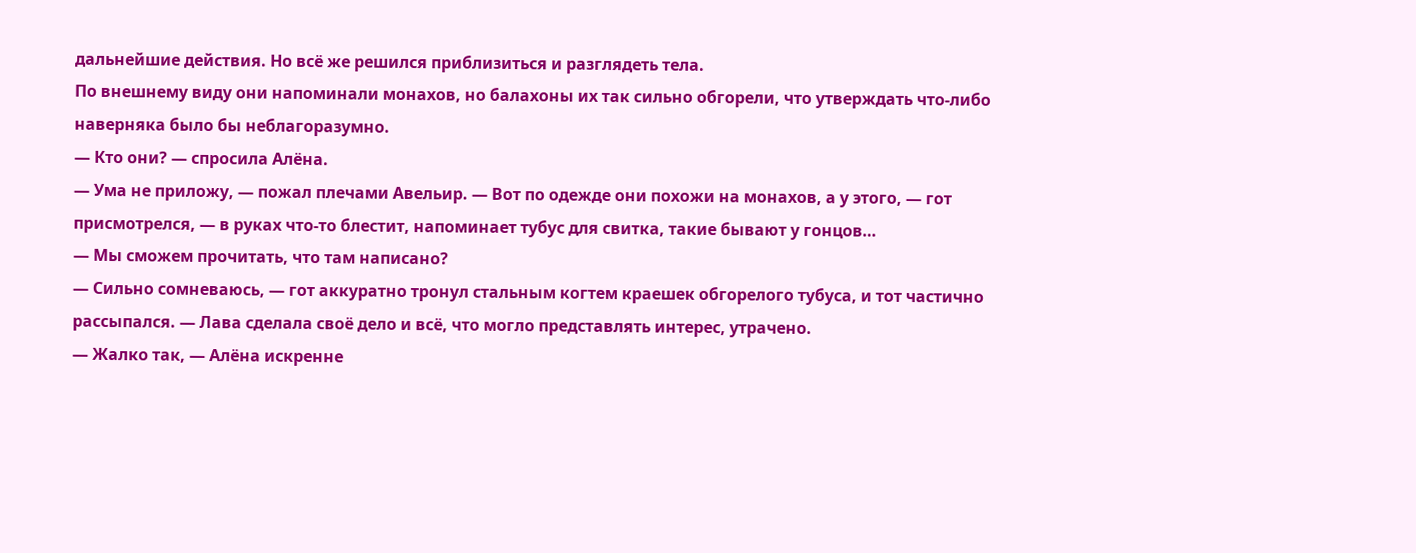дальнейшие действия. Но всё же решился приблизиться и разглядеть тела.
По внешнему виду они напоминали монахов, но балахоны их так сильно обгорели, что утверждать что-либо наверняка было бы неблагоразумно.
— Кто они? — спросила Алёна.
— Ума не приложу, — пожал плечами Авельир. — Вот по одежде они похожи на монахов, а у этого, — гот присмотрелся, — в руках что-то блестит, напоминает тубус для свитка, такие бывают у гонцов…
— Мы сможем прочитать, что там написано?
— Сильно сомневаюсь, — гот аккуратно тронул стальным когтем краешек обгорелого тубуса, и тот частично рассыпался. — Лава сделала своё дело и всё, что могло представлять интерес, утрачено.
— Жалко так, — Алёна искренне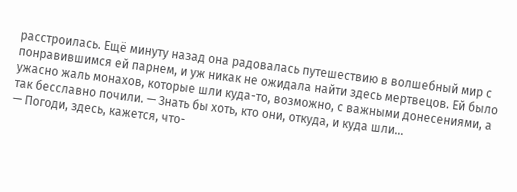расстроилась. Ещё минуту назад она радовалась путешествию в волшебный мир с понравившимся ей парнем, и уж никак не ожидала найти здесь мертвецов. Ей было ужасно жаль монахов, которые шли куда-то, возможно, с важными донесениями, а так бесславно почили. — Знать бы хоть, кто они, откуда, и куда шли…
— Погоди, здесь, кажется, что-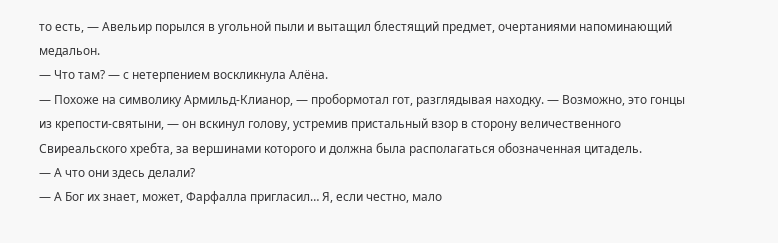то есть, — Авельир порылся в угольной пыли и вытащил блестящий предмет, очертаниями напоминающий медальон.
— Что там? — с нетерпением воскликнула Алёна.
— Похоже на символику Армильд-Клианор, — пробормотал гот, разглядывая находку. — Возможно, это гонцы из крепости-святыни, — он вскинул голову, устремив пристальный взор в сторону величественного Свиреальского хребта, за вершинами которого и должна была располагаться обозначенная цитадель.
— А что они здесь делали?
— А Бог их знает, может, Фарфалла пригласил… Я, если честно, мало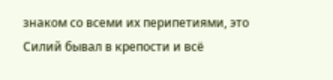знаком со всеми их перипетиями, это Силий бывал в крепости и всё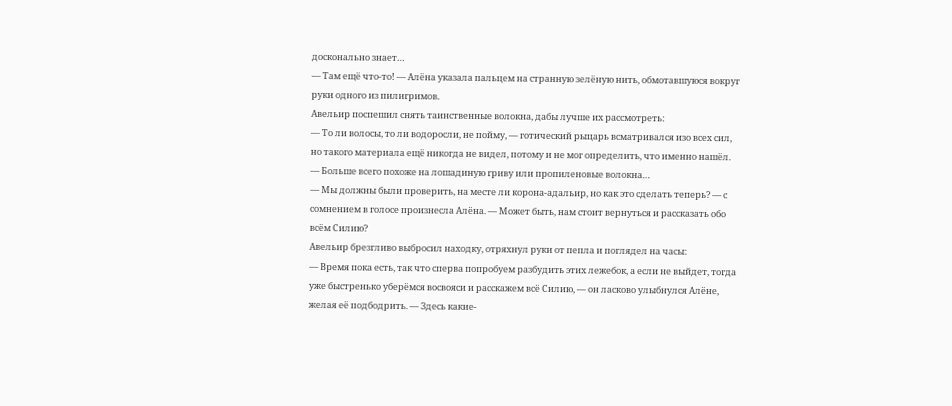досконально знает…
— Там ещё что-то! — Алёна указала пальцем на странную зелёную нить, обмотавшуюся вокруг руки одного из пилигримов.
Авельир поспешил снять таинственные волокна, дабы лучше их рассмотреть:
— То ли волосы, то ли водоросли, не пойму, — готический рыцарь всматривался изо всех сил, но такого материала ещё никогда не видел, потому и не мог определить, что именно нашёл. — Больше всего похоже на лошадиную гриву или пропиленовые волокна…
— Мы должны были проверить, на месте ли корона-адальир, но как это сделать теперь? — с сомнением в голосе произнесла Алёна. — Может быть, нам стоит вернуться и рассказать обо всём Силию?
Авельир брезгливо выбросил находку, отряхнул руки от пепла и поглядел на часы:
— Время пока есть, так что сперва попробуем разбудить этих лежебок, а если не выйдет, тогда уже быстренько уберёмся восвояси и расскажем всё Силию, — он ласково улыбнулся Алёне, желая её подбодрить. — Здесь какие-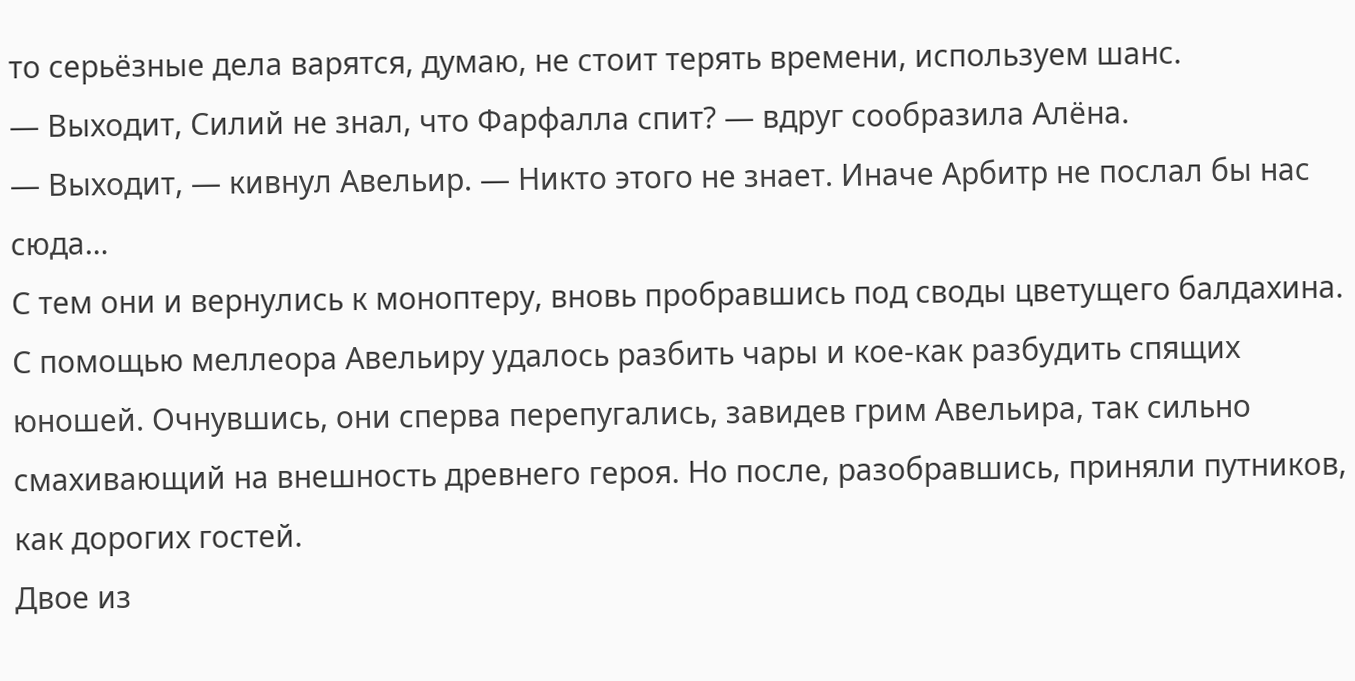то серьёзные дела варятся, думаю, не стоит терять времени, используем шанс.
— Выходит, Силий не знал, что Фарфалла спит? — вдруг сообразила Алёна.
— Выходит, — кивнул Авельир. — Никто этого не знает. Иначе Арбитр не послал бы нас сюда…
С тем они и вернулись к моноптеру, вновь пробравшись под своды цветущего балдахина. С помощью меллеора Авельиру удалось разбить чары и кое-как разбудить спящих юношей. Очнувшись, они сперва перепугались, завидев грим Авельира, так сильно смахивающий на внешность древнего героя. Но после, разобравшись, приняли путников, как дорогих гостей.
Двое из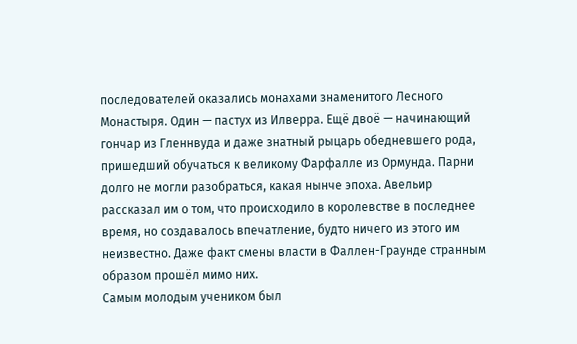последователей оказались монахами знаменитого Лесного Монастыря. Один — пастух из Илверра. Ещё двоё — начинающий гончар из Гленнвуда и даже знатный рыцарь обедневшего рода, пришедший обучаться к великому Фарфалле из Ормунда. Парни долго не могли разобраться, какая нынче эпоха. Авельир рассказал им о том, что происходило в королевстве в последнее время, но создавалось впечатление, будто ничего из этого им неизвестно. Даже факт смены власти в Фаллен-Граунде странным образом прошёл мимо них.
Самым молодым учеником был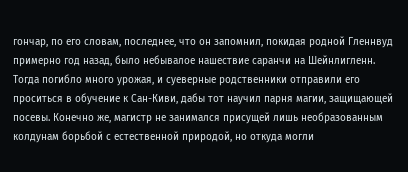гончар, по его словам, последнее, что он запомнил, покидая родной Гленнвуд примерно год назад, было небывалое нашествие саранчи на Шейнлигленн. Тогда погибло много урожая, и суеверные родственники отправили его проситься в обучение к Сан-Киви, дабы тот научил парня магии, защищающей посевы. Конечно же, магистр не занимался присущей лишь необразованным колдунам борьбой с естественной природой, но откуда могли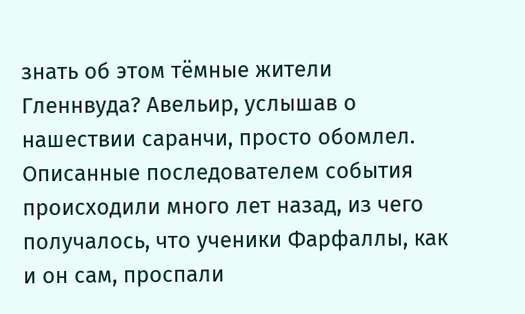знать об этом тёмные жители Гленнвуда? Авельир, услышав о нашествии саранчи, просто обомлел. Описанные последователем события происходили много лет назад, из чего получалось, что ученики Фарфаллы, как и он сам, проспали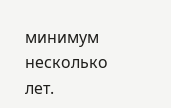минимум несколько лет.